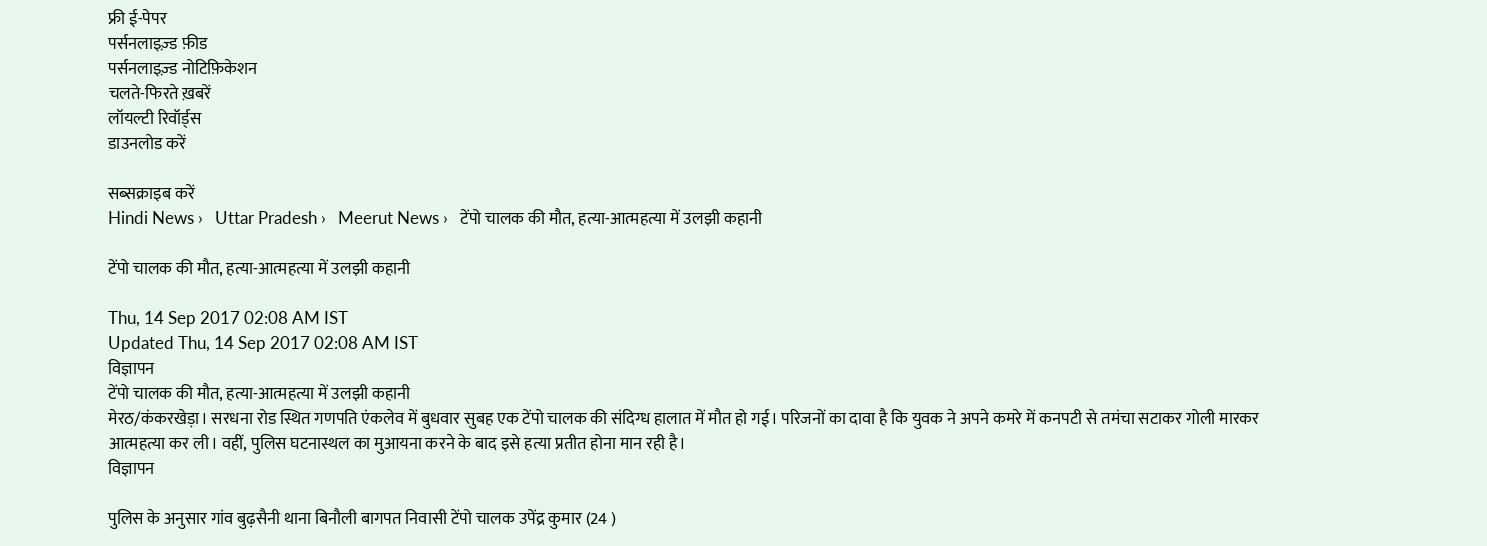फ्री ई-पेपर
पर्सनलाइज़्ड फ़ीड
पर्सनलाइज़्ड नोटिफ़िकेशन
चलते-फिरते ख़बरें
लॉयल्टी रिवॉर्ड्स
डाउनलोड करें

सब्सक्राइब करें
Hindi News ›   Uttar Pradesh ›   Meerut News ›   टेंपो चालक की मौत, हत्या-आत्महत्या में उलझी कहानी

टेंपो चालक की मौत, हत्या-आत्महत्या में उलझी कहानी

Thu, 14 Sep 2017 02:08 AM IST
Updated Thu, 14 Sep 2017 02:08 AM IST
विज्ञापन
टेंपो चालक की मौत, हत्या-आत्महत्या में उलझी कहानी
मेरठ/कंकरखेड़ा। सरधना रोड स्थित गणपति एंकलेव में बुधवार सुबह एक टेंपो चालक की संदिग्ध हालात में मौत हो गई। परिजनों का दावा है कि युवक ने अपने कमरे में कनपटी से तमंचा सटाकर गोली मारकर आत्महत्या कर ली। वहीं, पुलिस घटनास्थल का मुआयना करने के बाद इसे हत्या प्रतीत होना मान रही है।
विज्ञापन

पुलिस के अनुसार गांव बुढ़सैनी थाना बिनौली बागपत निवासी टेंपो चालक उपेंद्र कुमार (24 )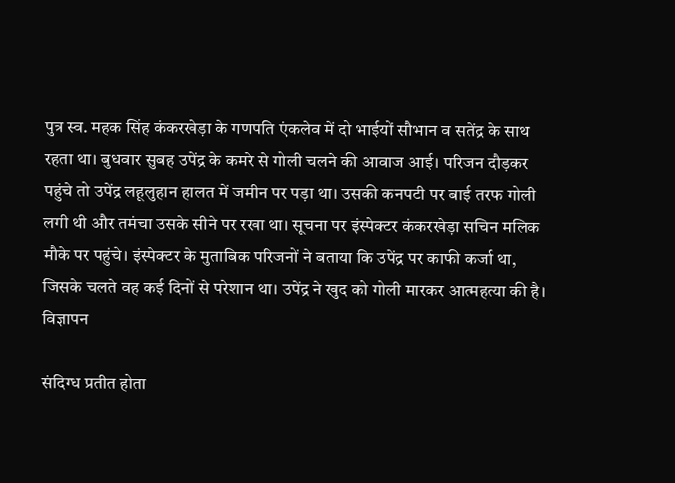पुत्र स्व. महक सिंह कंकरखेड़ा के गणपति एंकलेव में दो भाईयों सौभान व सतेंद्र के साथ रहता था। बुधवार सुबह उपेंद्र के कमरे से गोली चलने की आवाज आई। परिजन दौड़कर पहुंचे तो उपेंद्र लहूलुहान हालत में जमीन पर पड़ा था। उसकी कनपटी पर बाई तरफ गोली लगी थी और तमंचा उसके सीने पर रखा था। सूचना पर इंस्पेक्टर कंकरखेड़ा सचिन मलिक मौके पर पहुंचे। इंस्पेक्टर के मुताबिक परिजनों ने बताया कि उपेंद्र पर काफी कर्जा था, जिसके चलते वह कई दिनों से परेशान था। उपेंद्र ने खुद को गोली मारकर आत्महत्या की है।
विज्ञापन

संदिग्ध प्रतीत होता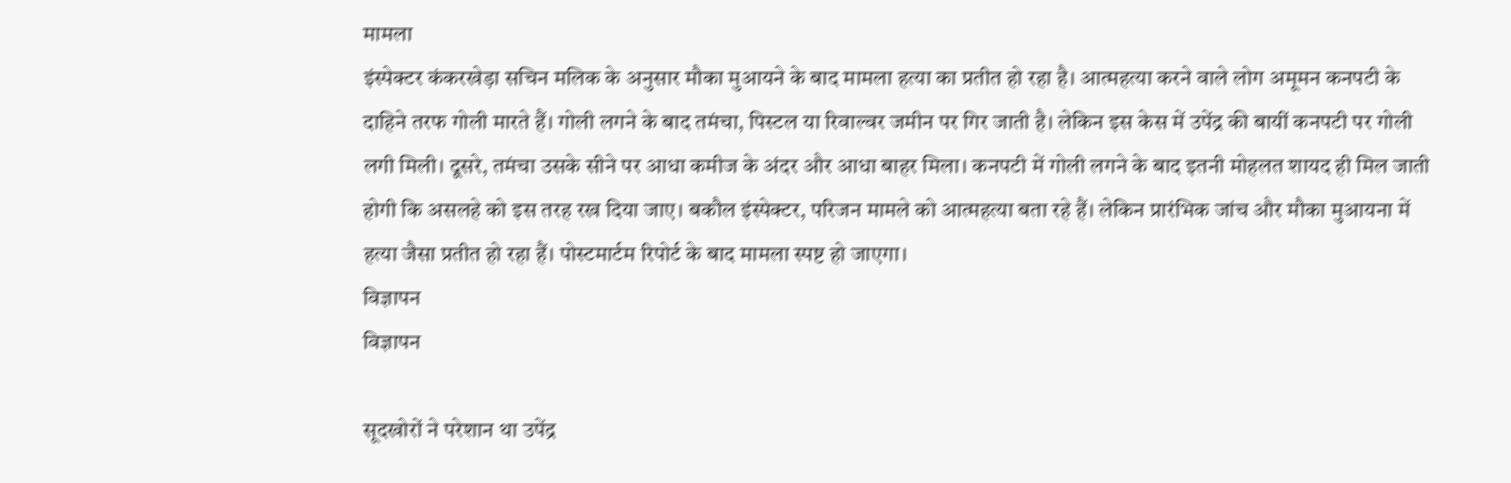मामला
इंस्पेक्टर कंकरखेड़ा सचिन मलिक के अनुसार मौका मुआयने के बाद मामला हत्या का प्रतीत हो रहा है। आत्महत्या करने वाले लोग अमूमन कनपटी के दाहिने तरफ गोली मारते हैं। गोली लगने के बाद तमंचा, पिस्टल या रिवाल्वर जमीन पर गिर जाती है। लेकिन इस केस में उपेंद्र की बायीं कनपटी पर गोली लगी मिली। दूसरे, तमंचा उसके सीने पर आधा कमीज के अंदर और आधा बाहर मिला। कनपटी में गोली लगने के बाद इतनी मोहलत शायद ही मिल जाती होगी कि असलहे को इस तरह रख दिया जाए। बकौल इंस्पेक्टर, परिजन मामले को आत्महत्या बता रहे हैं। लेकिन प्रारंभिक जांच और मौका मुआयना में हत्या जैसा प्रतीत हो रहा हैं। पोस्टमार्टम रिपोर्ट के बाद मामला स्पष्ट हो जाएगा।
विज्ञापन
विज्ञापन

सूदखोरों ने परेशान था उपेंद्र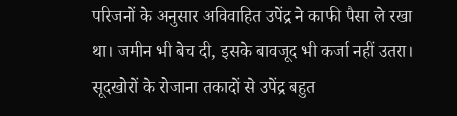परिजनों के अनुसार अविवाहित उपेंद्र ने काफी पैसा ले रखा था। जमीन भी बेच दी, इसके बावजूद भी कर्जा नहीं उतरा। सूदखोरों के रोजाना तकादों से उपेंद्र बहुत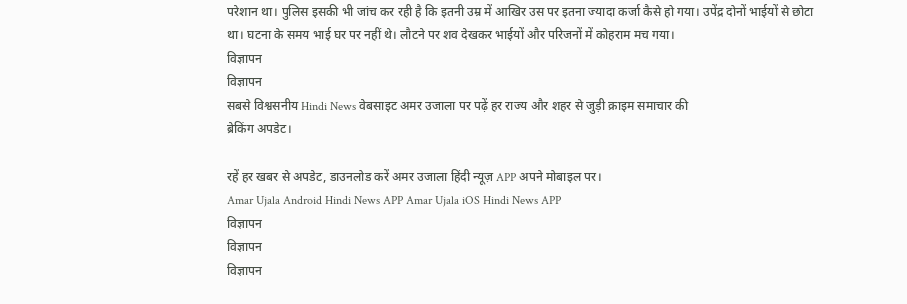परेशान था। पुलिस इसकी भी जांच कर रही है कि इतनी उम्र में आखिर उस पर इतना ज्यादा कर्जा कैसे हो गया। उपेंद्र दोनों भाईयों से छोटा था। घटना के समय भाई घर पर नहीं थे। लौटने पर शव देखकर भाईयों और परिजनों में कोहराम मच गया।
विज्ञापन
विज्ञापन
सबसे विश्वसनीय Hindi News वेबसाइट अमर उजाला पर पढ़ें हर राज्य और शहर से जुड़ी क्राइम समाचार की
ब्रेकिंग अपडेट।

रहें हर खबर से अपडेट, डाउनलोड करें अमर उजाला हिंदी न्यूज़ APP अपने मोबाइल पर।
Amar Ujala Android Hindi News APP Amar Ujala iOS Hindi News APP
विज्ञापन
विज्ञापन
विज्ञापन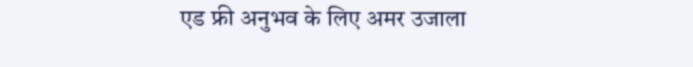एड फ्री अनुभव के लिए अमर उजाला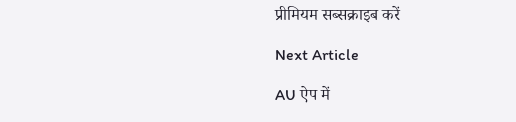प्रीमियम सब्सक्राइब करें

Next Article

AU ऐप में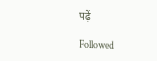पढ़ें

Followed